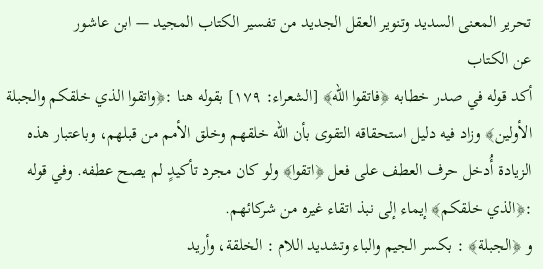تحرير المعنى السديد وتنوير العقل الجديد من تفسير الكتاب المجيد — ابن عاشور
عن الكتاب
أكد قوله في صدر خطابه ﴿فاتقوا الله﴾ [الشعراء: ١٧٩] بقوله هنا :﴿واتقوا الذي خلقكم والجبلة الأولين﴾ وزاد فيه دليل استحقاقه التقوى بأن الله خلقهم وخلق الأمم من قبلهم، وباعتبار هذه الزيادة أُدخل حرف العطف على فعل ﴿اتقوا﴾ ولو كان مجرد تأكيدٍ لم يصح عطفه. وفي قوله :﴿الذي خلقكم﴾ إيماء إلى نبذ اتقاء غيره من شركائهم.
و ﴿الجبلة﴾ : بكسر الجيم والباء وتشديد اللام : الخلقة، وأريد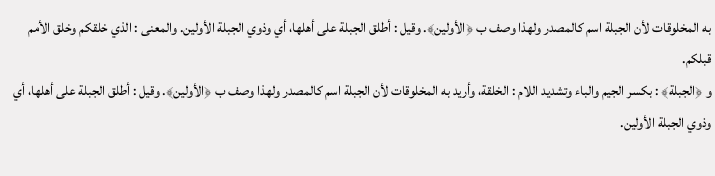به المخلوقات لأن الجبلة اسم كالمصدر ولهذا وصف ب ﴿الأولين﴾. وقيل : أطلق الجبلة على أهلها، أي وذوي الجبلة الأولين. والمعنى : الذي خلقكم وخلق الأمم قبلكم.
و ﴿الجبلة﴾ : بكسر الجيم والباء وتشديد اللام : الخلقة، وأريد به المخلوقات لأن الجبلة اسم كالمصدر ولهذا وصف ب ﴿الأولين﴾. وقيل : أطلق الجبلة على أهلها، أي وذوي الجبلة الأولين.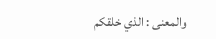والمعنى : الذي خلقكم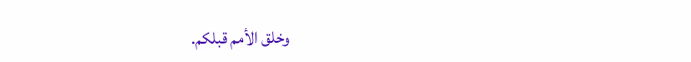وخلق الأمم قبلكم.